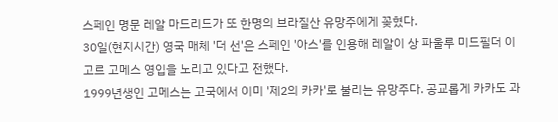스페인 명문 레알 마드리드가 또 한명의 브라질산 유망주에게 꽂혔다.
30일(현지시간) 영국 매체 '더 선'은 스페인 '아스'를 인용해 레알이 상 파울루 미드필더 이고르 고메스 영입을 노리고 있다고 전했다.
1999년생인 고메스는 고국에서 이미 '제2의 카카'로 불리는 유망주다. 공교롭게 카카도 과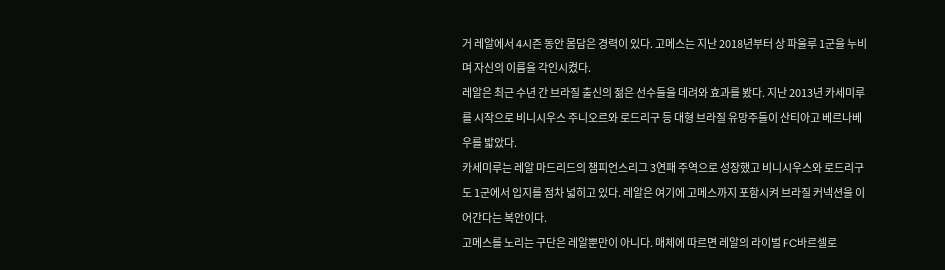거 레알에서 4시즌 동안 몸담은 경력이 있다. 고메스는 지난 2018년부터 상 파울루 1군을 누비며 자신의 이름을 각인시켰다.
레알은 최근 수년 간 브라질 출신의 젊은 선수들을 데려와 효과를 봤다. 지난 2013년 카세미루를 시작으로 비니시우스 주니오르와 로드리구 등 대형 브라질 유망주들이 산티아고 베르나베우를 밟았다.
카세미루는 레알 마드리드의 챔피언스리그 3연패 주역으로 성장했고 비니시우스와 로드리구도 1군에서 입지를 점차 넓히고 있다. 레알은 여기에 고메스까지 포함시켜 브라질 커넥션을 이어간다는 복안이다.
고메스를 노리는 구단은 레알뿐만이 아니다. 매체에 따르면 레알의 라이벌 FC바르셀로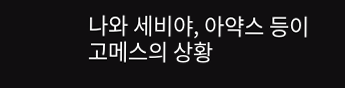나와 세비야, 아약스 등이 고메스의 상황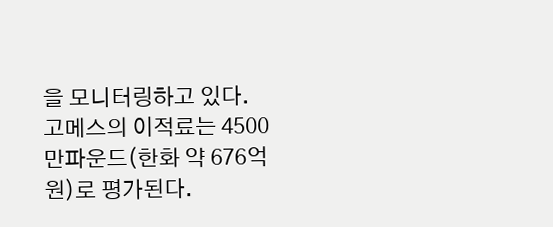을 모니터링하고 있다. 고메스의 이적료는 4500만파운드(한화 약 676억원)로 평가된다.